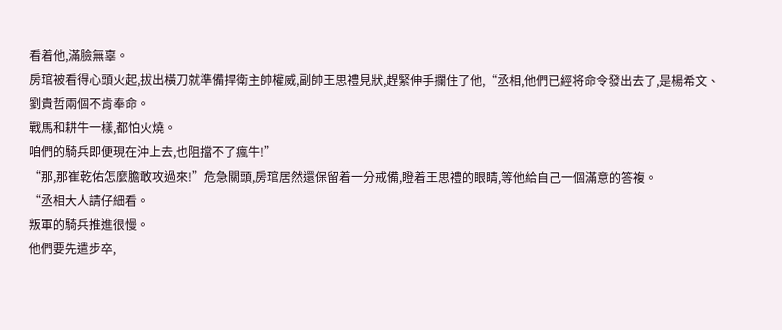看着他,滿臉無辜。
房琯被看得心頭火起,拔出橫刀就準備捍衛主帥權威,副帥王思禮見狀,趕緊伸手攔住了他,“丞相,他們已經将命令發出去了,是楊希文、劉貴哲兩個不肯奉命。
戰馬和耕牛一樣,都怕火燒。
咱們的騎兵即便現在沖上去,也阻擋不了瘋牛!”
“那,那崔乾佑怎麼膽敢攻過來!”危急關頭,房琯居然還保留着一分戒備,瞪着王思禮的眼睛,等他給自己一個滿意的答複。
“丞相大人請仔細看。
叛軍的騎兵推進很慢。
他們要先遣步卒,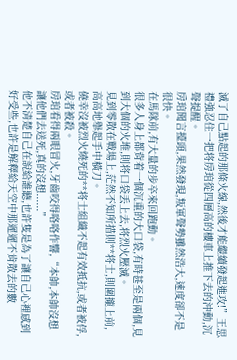滅了自己點起的那條火線,然後才能繼續發起進攻!”王思禮強忍住一把将房琯從四層高的樓車上推下去的沖動,沉聲提醒。
房琯聞言擡頭,果然發現,叛軍聲勢雖然浩大,速度卻不是很快。
在馬隊前,有大量的步卒來回跑動。
很多人身上都背着一個沉重的大口袋,有時甚至是兩個,見到大個的火堆,則将口袋丢上去,将烈火壓滅。
見到零散在戰場上,茫然不知所措則**将士,則圍攏上前,高高地舉起手中橫刀。
僥幸沒被烈火燒死的**将士組織不起有效抵抗,或者被俘,或者被殺。
房琯看得兩眼冒火,牙齒咬得咯咯作響,“本帥,本帥沒想讓他們去送死,真的沒想......”
他不清楚自己在說給誰聽,也許隻是為了讓自己心裡感到好受些,也許是解釋給天空中那遲遲不肯散去的數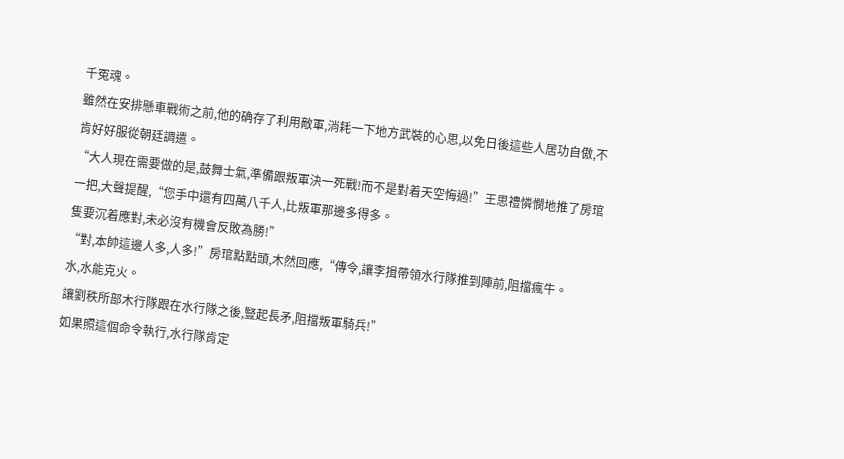千冤魂。
雖然在安排懸車戰術之前,他的确存了利用敵軍,消耗一下地方武裝的心思,以免日後這些人居功自傲,不肯好好服從朝廷調遣。
“大人現在需要做的是,鼓舞士氣,準備跟叛軍決一死戰!而不是對着天空悔過!”王思禮憐憫地推了房琯一把,大聲提醒,“您手中還有四萬八千人,比叛軍那邊多得多。
隻要沉着應對,未必沒有機會反敗為勝!”
“對,本帥這邊人多,人多!”房琯點點頭,木然回應,“傳令,讓李揖帶領水行隊推到陣前,阻擋瘋牛。
水,水能克火。
讓劉秩所部木行隊跟在水行隊之後,豎起長矛,阻擋叛軍騎兵!”
如果照這個命令執行,水行隊肯定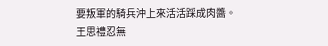要叛軍的騎兵沖上來活活踩成肉醬。
王思禮忍無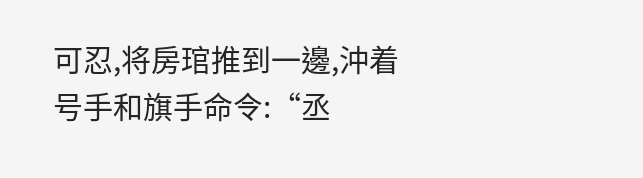可忍,将房琯推到一邊,沖着号手和旗手命令:“丞